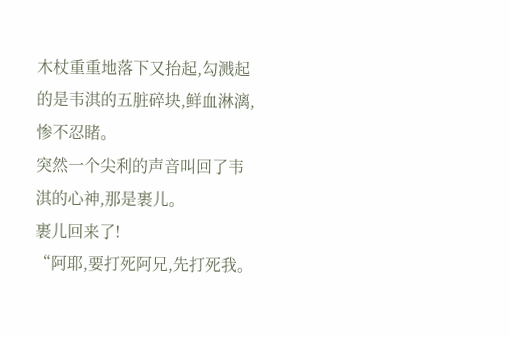木杖重重地落下又抬起,勾溅起的是韦淇的五脏碎块,鲜血淋漓,惨不忍睹。
突然一个尖利的声音叫回了韦淇的心神,那是裹儿。
裹儿回来了!
“阿耶,要打死阿兄,先打死我。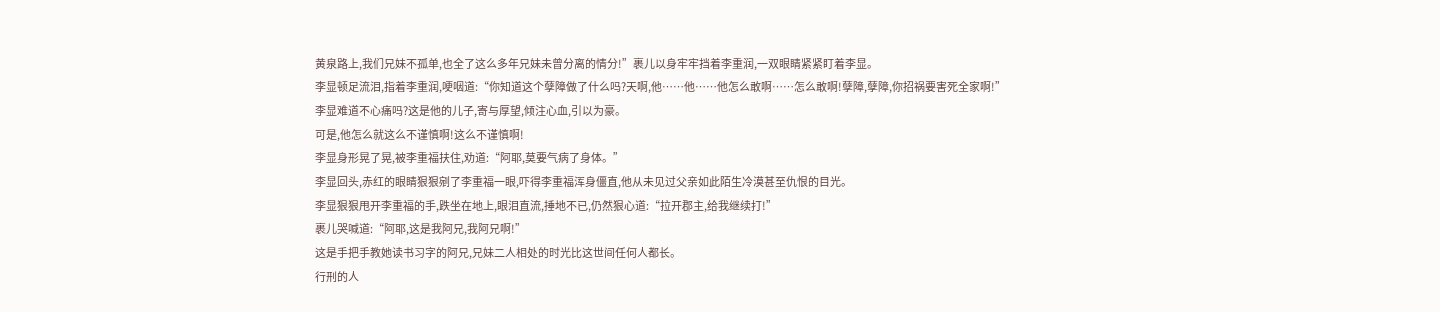黄泉路上,我们兄妹不孤单,也全了这么多年兄妹未曾分离的情分!”裹儿以身牢牢挡着李重润,一双眼睛紧紧盯着李显。
李显顿足流泪,指着李重润,哽咽道:“你知道这个孽障做了什么吗?天啊,他……他……他怎么敢啊……怎么敢啊!孽障,孽障,你招祸要害死全家啊!”
李显难道不心痛吗?这是他的儿子,寄与厚望,倾注心血,引以为豪。
可是,他怎么就这么不谨慎啊!这么不谨慎啊!
李显身形晃了晃,被李重福扶住,劝道:“阿耶,莫要气病了身体。”
李显回头,赤红的眼睛狠狠剜了李重福一眼,吓得李重福浑身僵直,他从未见过父亲如此陌生冷漠甚至仇恨的目光。
李显狠狠甩开李重福的手,跌坐在地上,眼泪直流,捶地不已,仍然狠心道:“拉开郡主,给我继续打!”
裹儿哭喊道:“阿耶,这是我阿兄,我阿兄啊!”
这是手把手教她读书习字的阿兄,兄妹二人相处的时光比这世间任何人都长。
行刑的人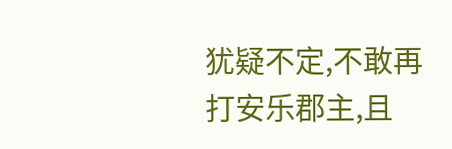犹疑不定,不敢再打安乐郡主,且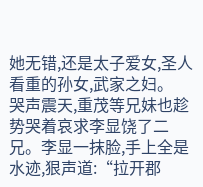她无错,还是太子爱女,圣人看重的孙女,武家之妇。
哭声震天,重茂等兄妹也趁势哭着哀求李显饶了二兄。李显一抹脸,手上全是水迹,狠声道:“拉开郡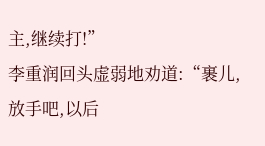主,继续打!”
李重润回头虚弱地劝道:“裹儿,放手吧,以后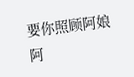要你照顾阿娘阿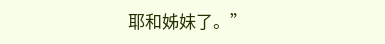耶和姊妹了。”